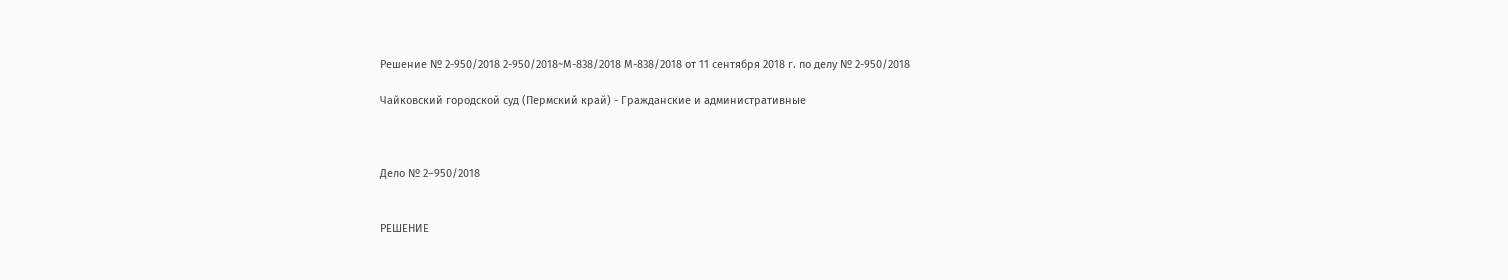Решение № 2-950/2018 2-950/2018~М-838/2018 М-838/2018 от 11 сентября 2018 г. по делу № 2-950/2018

Чайковский городской суд (Пермский край) - Гражданские и административные



Дело № 2–950/2018


РЕШЕНИЕ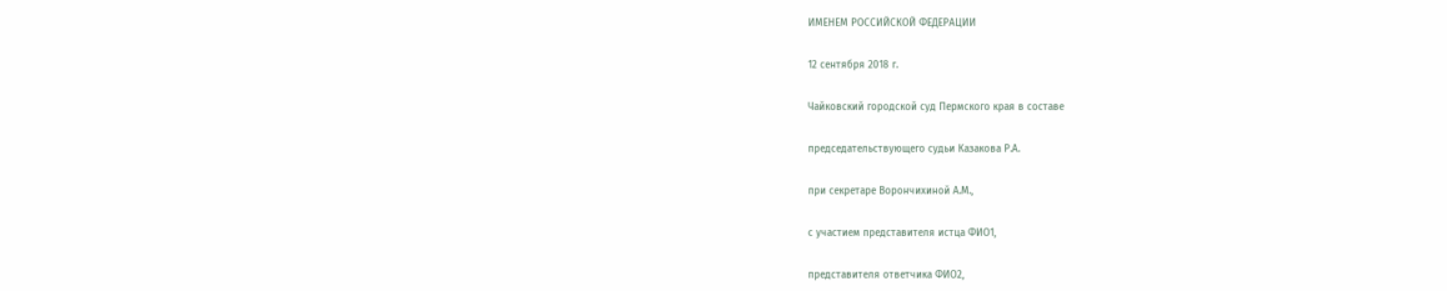ИМЕНЕМ РОССИЙСКОЙ ФЕДЕРАЦИИ

12 сентября 2018 г.

Чайковский городской суд Пермского края в составе

председательствующего судьи Казакова Р.А.

при секретаре Ворончихиной А.М.,

с участием представителя истца ФИО1,

представителя ответчика ФИО2,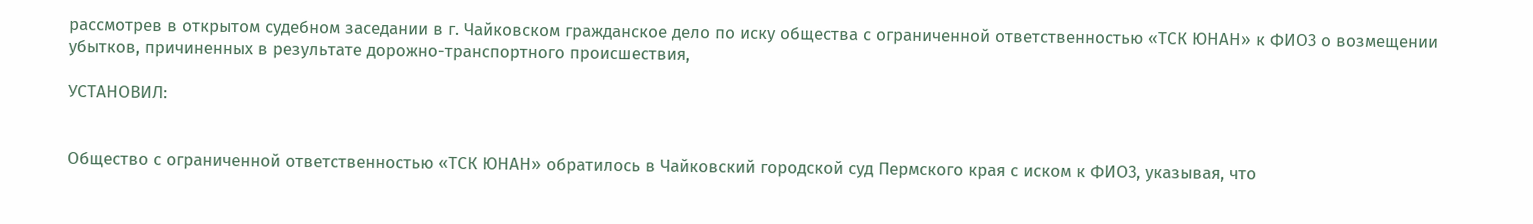рассмотрев в открытом судебном заседании в г. Чайковском гражданское дело по иску общества с ограниченной ответственностью «ТСК ЮНАН» к ФИО3 о возмещении убытков, причиненных в результате дорожно-транспортного происшествия,

УСТАНОВИЛ:


Общество с ограниченной ответственностью «ТСК ЮНАН» обратилось в Чайковский городской суд Пермского края с иском к ФИО3, указывая, что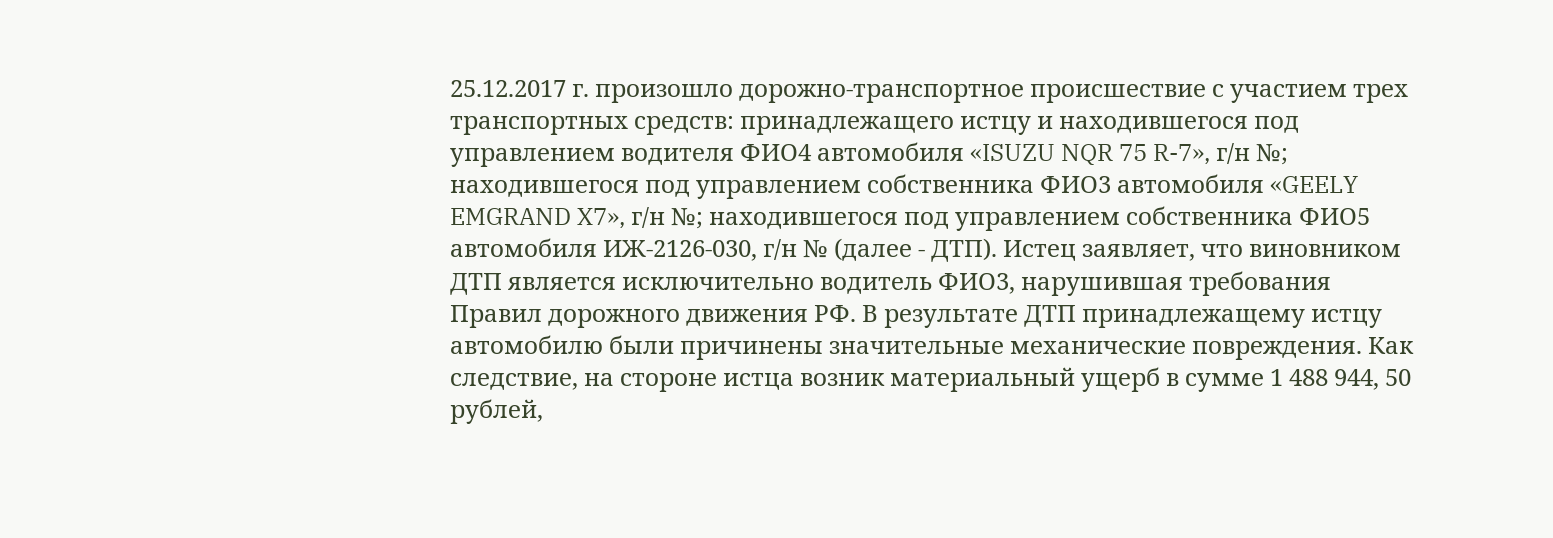25.12.2017 г. произошло дорожно-транспортное происшествие с участием трех транспортных средств: принадлежащего истцу и находившегося под управлением водителя ФИО4 автомобиля «ISUZU NQR 75 R-7», г/н №; находившегося под управлением собственника ФИО3 автомобиля «GEELY EMGRAND X7», г/н №; находившегося под управлением собственника ФИО5 автомобиля ИЖ-2126-030, г/н № (далее - ДТП). Истец заявляет, что виновником ДТП является исключительно водитель ФИО3, нарушившая требования Правил дорожного движения РФ. В результате ДТП принадлежащему истцу автомобилю были причинены значительные механические повреждения. Как следствие, на стороне истца возник материальный ущерб в сумме 1 488 944, 50 рублей,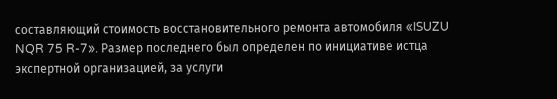составляющий стоимость восстановительного ремонта автомобиля «ISUZU NQR 75 R-7». Размер последнего был определен по инициативе истца экспертной организацией, за услуги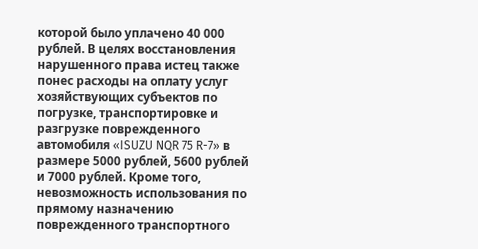которой было уплачено 40 000 рублей. В целях восстановления нарушенного права истец также понес расходы на оплату услуг хозяйствующих субъектов по погрузке, транспортировке и разгрузке поврежденного автомобиля «ISUZU NQR 75 R-7» в размере 5000 рублей, 5600 рублей и 7000 рублей. Кроме того, невозможность использования по прямому назначению поврежденного транспортного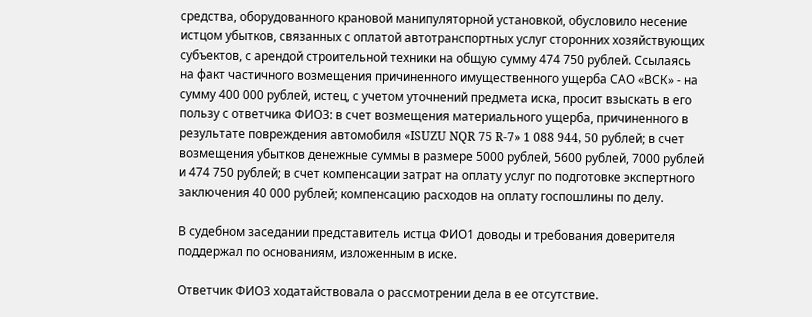средства, оборудованного крановой манипуляторной установкой, обусловило несение истцом убытков, связанных с оплатой автотранспортных услуг сторонних хозяйствующих субъектов, с арендой строительной техники на общую сумму 474 750 рублей. Ссылаясь на факт частичного возмещения причиненного имущественного ущерба САО «ВСК» - на сумму 400 000 рублей, истец, с учетом уточнений предмета иска, просит взыскать в его пользу с ответчика ФИО3: в счет возмещения материального ущерба, причиненного в результате повреждения автомобиля «ISUZU NQR 75 R-7» 1 088 944, 50 рублей; в счет возмещения убытков денежные суммы в размере 5000 рублей, 5600 рублей, 7000 рублей и 474 750 рублей; в счет компенсации затрат на оплату услуг по подготовке экспертного заключения 40 000 рублей; компенсацию расходов на оплату госпошлины по делу.

В судебном заседании представитель истца ФИО1 доводы и требования доверителя поддержал по основаниям, изложенным в иске.

Ответчик ФИО3 ходатайствовала о рассмотрении дела в ее отсутствие.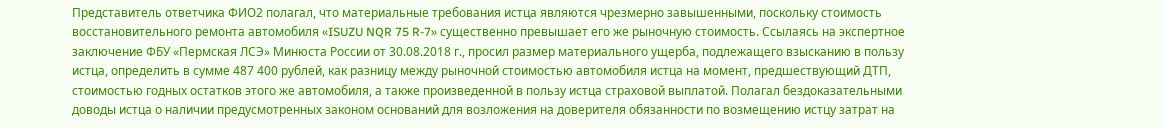Представитель ответчика ФИО2 полагал, что материальные требования истца являются чрезмерно завышенными, поскольку стоимость восстановительного ремонта автомобиля «ISUZU NQR 75 R-7» существенно превышает его же рыночную стоимость. Ссылаясь на экспертное заключение ФБУ «Пермская ЛСЭ» Минюста России от 30.08.2018 г., просил размер материального ущерба, подлежащего взысканию в пользу истца, определить в сумме 487 400 рублей, как разницу между рыночной стоимостью автомобиля истца на момент, предшествующий ДТП, стоимостью годных остатков этого же автомобиля, а также произведенной в пользу истца страховой выплатой. Полагал бездоказательными доводы истца о наличии предусмотренных законом оснований для возложения на доверителя обязанности по возмещению истцу затрат на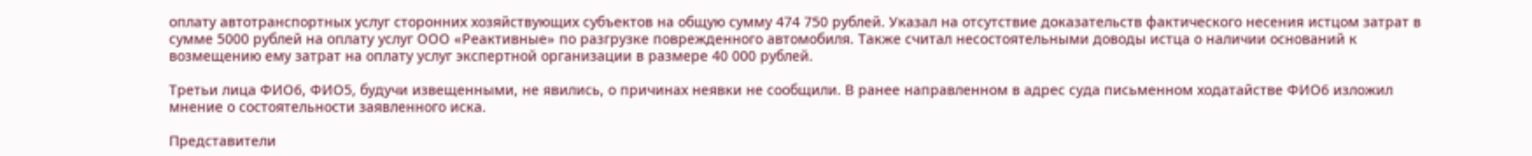оплату автотранспортных услуг сторонних хозяйствующих субъектов на общую сумму 474 750 рублей. Указал на отсутствие доказательств фактического несения истцом затрат в сумме 5000 рублей на оплату услуг ООО «Реактивные» по разгрузке поврежденного автомобиля. Также считал несостоятельными доводы истца о наличии оснований к возмещению ему затрат на оплату услуг экспертной организации в размере 40 000 рублей.

Третьи лица ФИО6, ФИО5, будучи извещенными, не явились, о причинах неявки не сообщили. В ранее направленном в адрес суда письменном ходатайстве ФИО6 изложил мнение о состоятельности заявленного иска.

Представители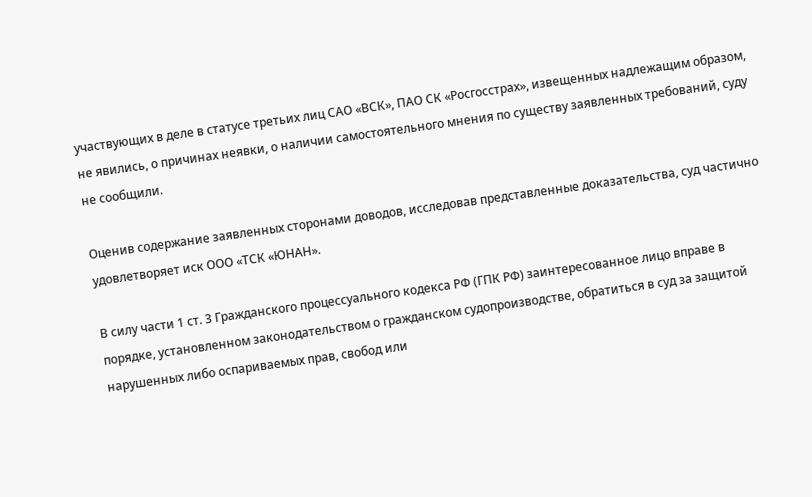участвующих в деле в статусе третьих лиц САО «ВСК», ПАО СК «Росгосстрах», извещенных надлежащим образом, не явились, о причинах неявки, о наличии самостоятельного мнения по существу заявленных требований, суду не сообщили.

Оценив содержание заявленных сторонами доводов, исследовав представленные доказательства, суд частично удовлетворяет иск ООО «ТСК «ЮНАН».

В силу части 1 ст. 3 Гражданского процессуального кодекса РФ (ГПК РФ) заинтересованное лицо вправе в порядке, установленном законодательством о гражданском судопроизводстве, обратиться в суд за защитой нарушенных либо оспариваемых прав, свобод или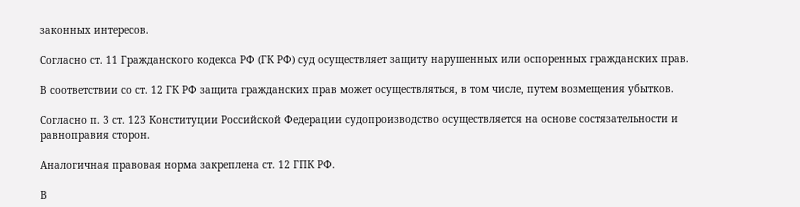законных интересов.

Согласно ст. 11 Гражданского кодекса РФ (ГК РФ) суд осуществляет защиту нарушенных или оспоренных гражданских прав.

В соответствии со ст. 12 ГК РФ защита гражданских прав может осуществляться, в том числе, путем возмещения убытков.

Согласно п. 3 ст. 123 Конституции Российской Федерации судопроизводство осуществляется на основе состязательности и равноправия сторон.

Аналогичная правовая норма закреплена ст. 12 ГПК РФ.

В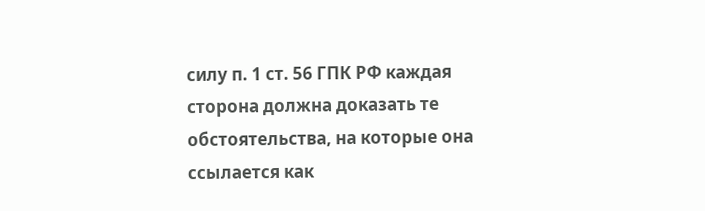силу п. 1 ст. 56 ГПК РФ каждая сторона должна доказать те обстоятельства, на которые она ссылается как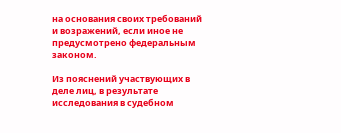на основания своих требований и возражений, если иное не предусмотрено федеральным законом.

Из пояснений участвующих в деле лиц, в результате исследования в судебном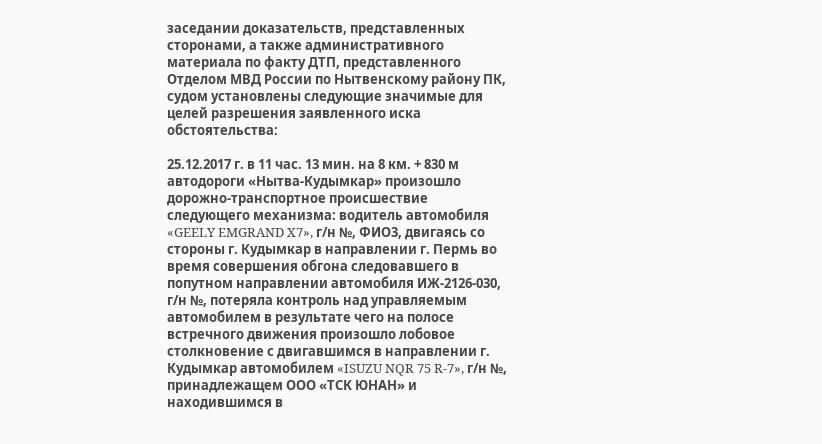заседании доказательств, представленных сторонами, а также административного материала по факту ДТП, представленного Отделом МВД России по Нытвенскому району ПК, судом установлены следующие значимые для целей разрешения заявленного иска обстоятельства:

25.12.2017 г. в 11 час. 13 мин. на 8 км. + 830 м автодороги «Нытва-Кудымкар» произошло дорожно-транспортное происшествие следующего механизма: водитель автомобиля «GEELY EMGRAND X7», г/н №, ФИО3, двигаясь со стороны г. Кудымкар в направлении г. Пермь во время совершения обгона следовавшего в попутном направлении автомобиля ИЖ-2126-030, г/н №, потеряла контроль над управляемым автомобилем в результате чего на полосе встречного движения произошло лобовое столкновение с двигавшимся в направлении г. Кудымкар автомобилем «ISUZU NQR 75 R-7», г/н №, принадлежащем ООО «ТСК ЮНАН» и находившимся в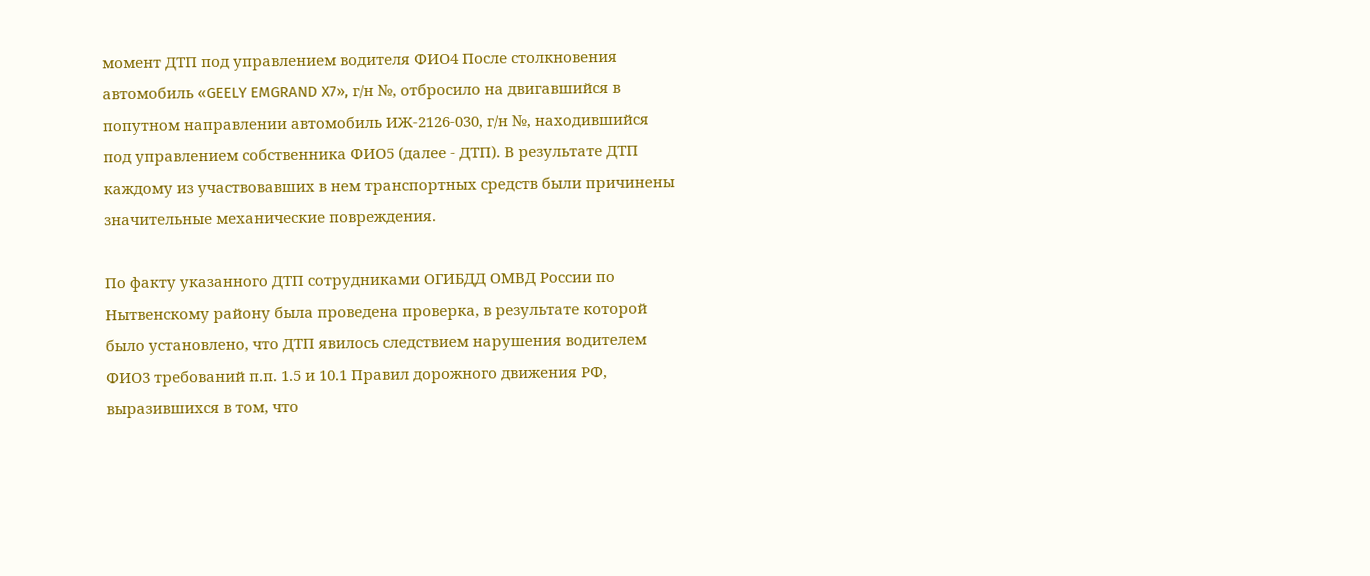момент ДТП под управлением водителя ФИО4 После столкновения автомобиль «GEELY EMGRAND X7», г/н №, отбросило на двигавшийся в попутном направлении автомобиль ИЖ-2126-030, г/н №, находившийся под управлением собственника ФИО5 (далее - ДТП). В результате ДТП каждому из участвовавших в нем транспортных средств были причинены значительные механические повреждения.

По факту указанного ДТП сотрудниками ОГИБДД ОМВД России по Нытвенскому району была проведена проверка, в результате которой было установлено, что ДТП явилось следствием нарушения водителем ФИО3 требований п.п. 1.5 и 10.1 Правил дорожного движения РФ, выразившихся в том, что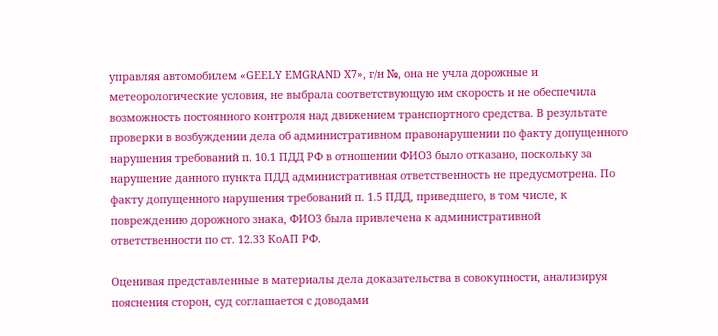управляя автомобилем «GEELY EMGRAND X7», г/н №, она не учла дорожные и метеорологические условия, не выбрала соответствующую им скорость и не обеспечила возможность постоянного контроля над движением транспортного средства. В результате проверки в возбуждении дела об административном правонарушении по факту допущенного нарушения требований п. 10.1 ПДД РФ в отношении ФИО3 было отказано, поскольку за нарушение данного пункта ПДД административная ответственность не предусмотрена. По факту допущенного нарушения требований п. 1.5 ПДД, приведшего, в том числе, к повреждению дорожного знака, ФИО3 была привлечена к административной ответственности по ст. 12.33 КоАП РФ.

Оценивая представленные в материалы дела доказательства в совокупности, анализируя пояснения сторон, суд соглашается с доводами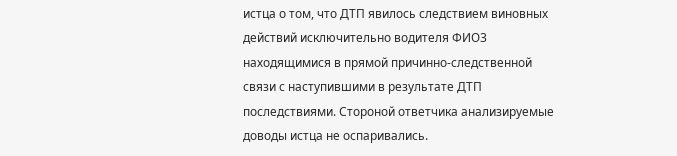истца о том, что ДТП явилось следствием виновных действий исключительно водителя ФИО3 находящимися в прямой причинно-следственной связи с наступившими в результате ДТП последствиями. Стороной ответчика анализируемые доводы истца не оспаривались.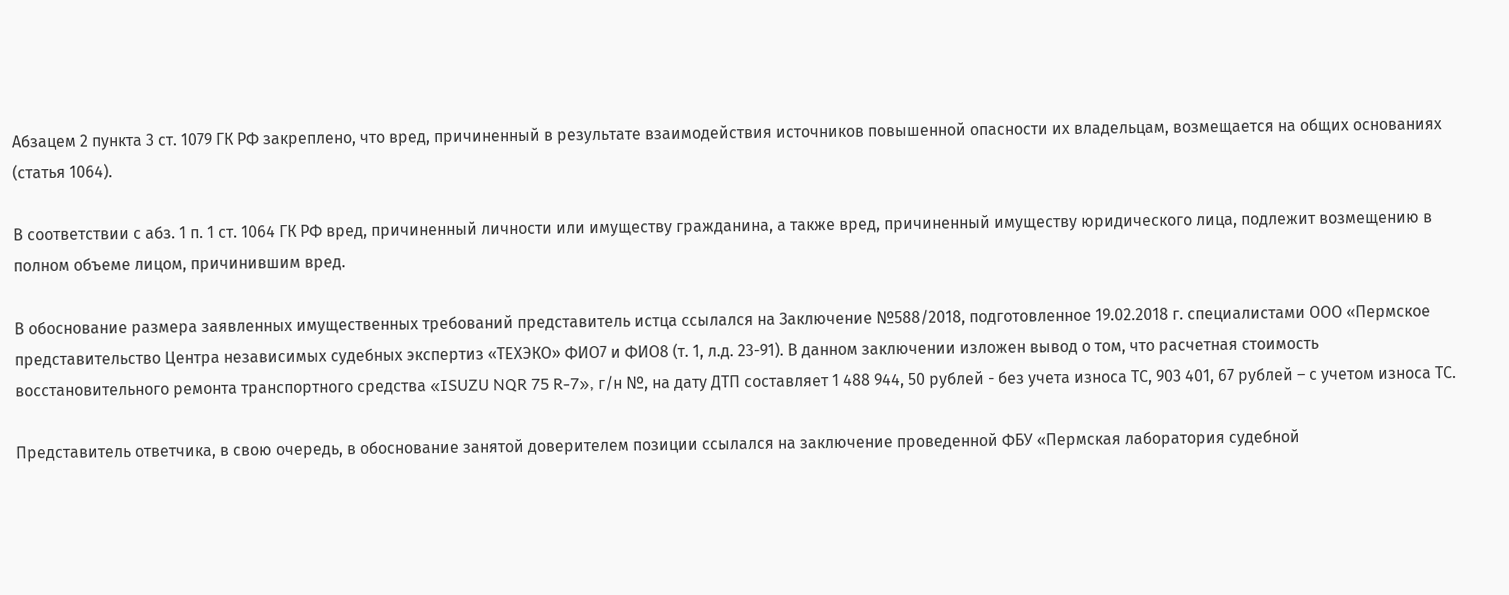Абзацем 2 пункта 3 ст. 1079 ГК РФ закреплено, что вред, причиненный в результате взаимодействия источников повышенной опасности их владельцам, возмещается на общих основаниях (статья 1064).

В соответствии с абз. 1 п. 1 ст. 1064 ГК РФ вред, причиненный личности или имуществу гражданина, а также вред, причиненный имуществу юридического лица, подлежит возмещению в полном объеме лицом, причинившим вред.

В обоснование размера заявленных имущественных требований представитель истца ссылался на Заключение №588/2018, подготовленное 19.02.2018 г. специалистами ООО «Пермское представительство Центра независимых судебных экспертиз «ТЕХЭКО» ФИО7 и ФИО8 (т. 1, л.д. 23-91). В данном заключении изложен вывод о том, что расчетная стоимость восстановительного ремонта транспортного средства «ISUZU NQR 75 R-7», г/н №, на дату ДТП составляет 1 488 944, 50 рублей - без учета износа ТС, 903 401, 67 рублей – с учетом износа ТС.

Представитель ответчика, в свою очередь, в обоснование занятой доверителем позиции ссылался на заключение проведенной ФБУ «Пермская лаборатория судебной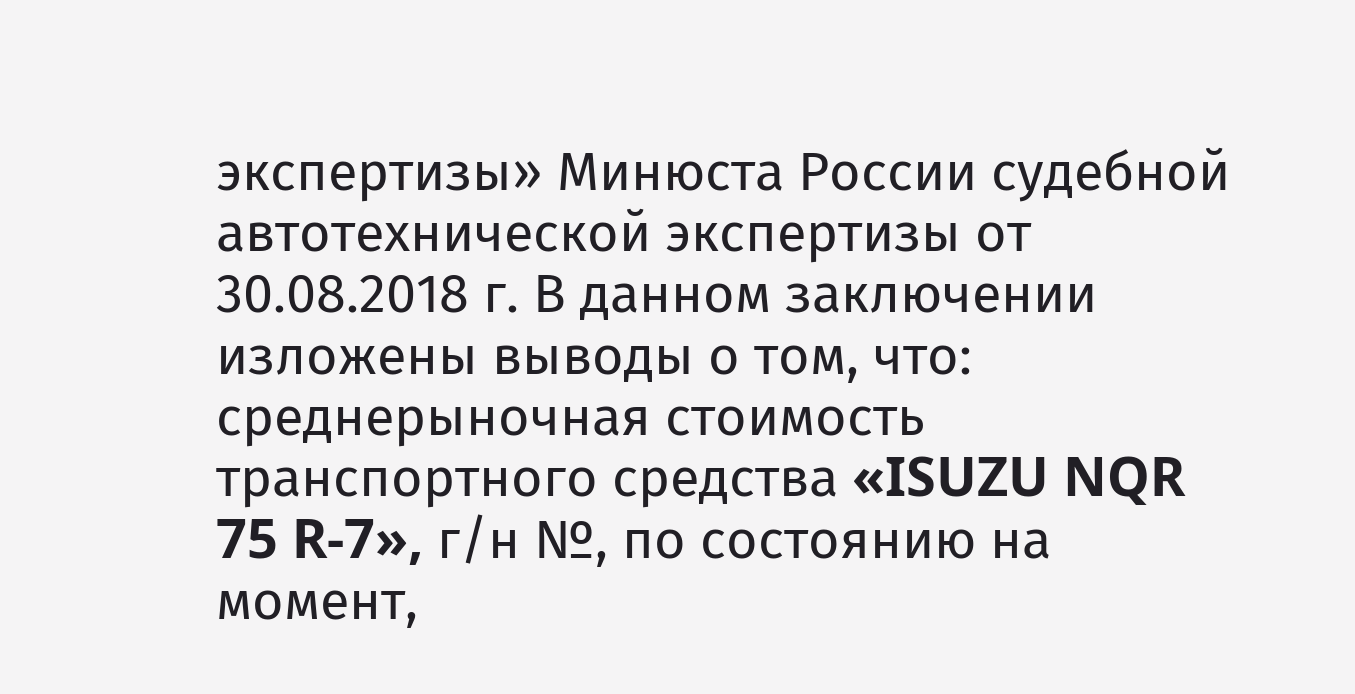экспертизы» Минюста России судебной автотехнической экспертизы от 30.08.2018 г. В данном заключении изложены выводы о том, что: среднерыночная стоимость транспортного средства «ISUZU NQR 75 R-7», г/н №, по состоянию на момент,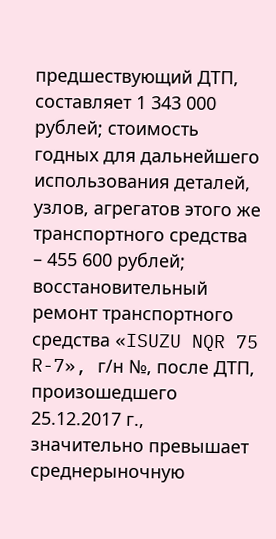предшествующий ДТП, составляет 1 343 000 рублей; стоимость годных для дальнейшего использования деталей, узлов, агрегатов этого же транспортного средства – 455 600 рублей; восстановительный ремонт транспортного средства «ISUZU NQR 75 R-7», г/н №, после ДТП, произошедшего 25.12.2017 г., значительно превышает среднерыночную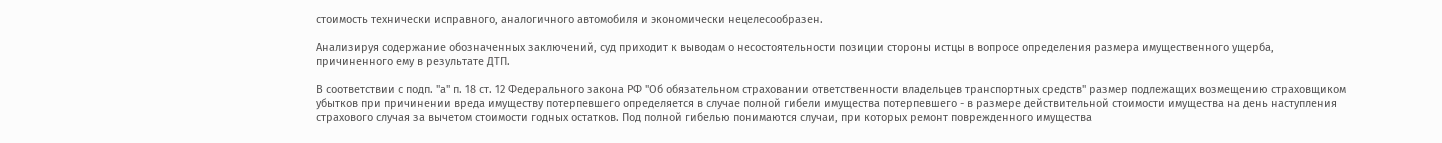стоимость технически исправного, аналогичного автомобиля и экономически нецелесообразен.

Анализируя содержание обозначенных заключений, суд приходит к выводам о несостоятельности позиции стороны истцы в вопросе определения размера имущественного ущерба, причиненного ему в результате ДТП.

В соответствии с подп. "а" п. 18 ст. 12 Федерального закона РФ "Об обязательном страховании ответственности владельцев транспортных средств" размер подлежащих возмещению страховщиком убытков при причинении вреда имуществу потерпевшего определяется в случае полной гибели имущества потерпевшего - в размере действительной стоимости имущества на день наступления страхового случая за вычетом стоимости годных остатков. Под полной гибелью понимаются случаи, при которых ремонт поврежденного имущества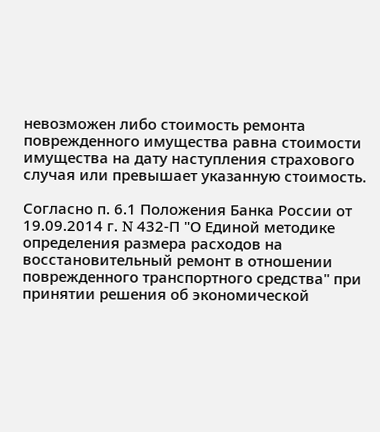невозможен либо стоимость ремонта поврежденного имущества равна стоимости имущества на дату наступления страхового случая или превышает указанную стоимость.

Согласно п. 6.1 Положения Банка России от 19.09.2014 г. N 432-П "О Единой методике определения размера расходов на восстановительный ремонт в отношении поврежденного транспортного средства" при принятии решения об экономической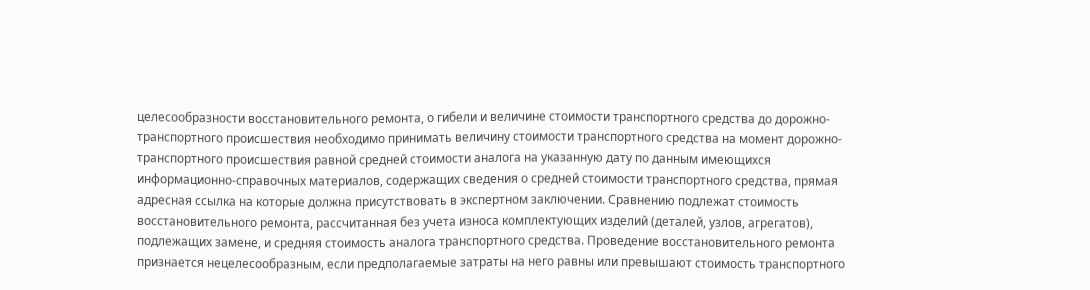целесообразности восстановительного ремонта, о гибели и величине стоимости транспортного средства до дорожно-транспортного происшествия необходимо принимать величину стоимости транспортного средства на момент дорожно-транспортного происшествия равной средней стоимости аналога на указанную дату по данным имеющихся информационно-справочных материалов, содержащих сведения о средней стоимости транспортного средства, прямая адресная ссылка на которые должна присутствовать в экспертном заключении. Сравнению подлежат стоимость восстановительного ремонта, рассчитанная без учета износа комплектующих изделий (деталей, узлов, агрегатов), подлежащих замене, и средняя стоимость аналога транспортного средства. Проведение восстановительного ремонта признается нецелесообразным, если предполагаемые затраты на него равны или превышают стоимость транспортного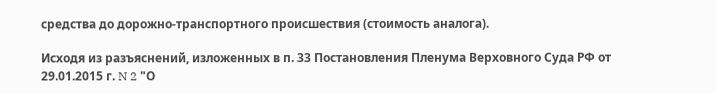средства до дорожно-транспортного происшествия (стоимость аналога).

Исходя из разъяснений, изложенных в п. 33 Постановления Пленума Верховного Суда РФ от 29.01.2015 г. N 2 "О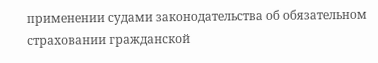применении судами законодательства об обязательном страховании гражданской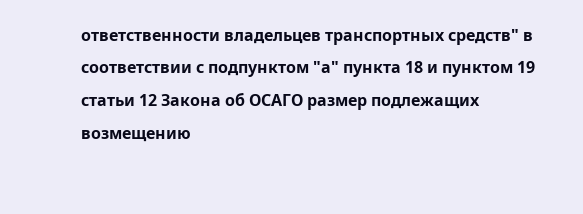ответственности владельцев транспортных средств" в соответствии с подпунктом "а" пункта 18 и пунктом 19 статьи 12 Закона об ОСАГО размер подлежащих возмещению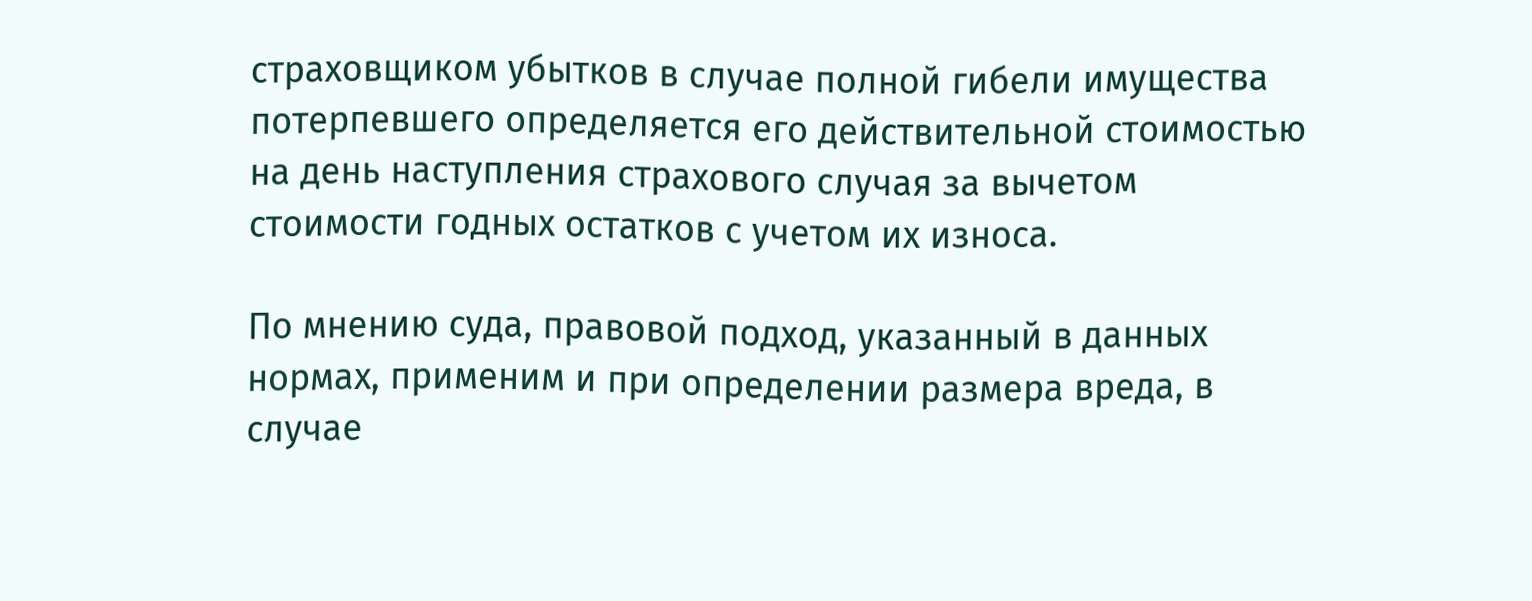страховщиком убытков в случае полной гибели имущества потерпевшего определяется его действительной стоимостью на день наступления страхового случая за вычетом стоимости годных остатков с учетом их износа.

По мнению суда, правовой подход, указанный в данных нормах, применим и при определении размера вреда, в случае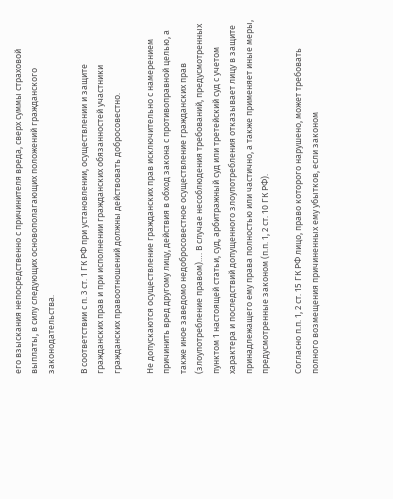его взыскания непосредственно с причинителя вреда, сверх суммы страховой выплаты, в силу следующих основополагающих положений гражданского законодательства.

В соответствии с п. 3 ст. 1 ГК РФ при установлении, осуществлении и защите гражданских прав и при исполнении гражданских обязанностей участники гражданских правоотношений должны действовать добросовестно.

Не допускаются осуществление гражданских прав исключительно с намерением причинить вред другому лицу, действия в обход закона с противоправной целью, а также иное заведомо недобросовестное осуществление гражданских прав (злоупотребление правом)…. В случае несоблюдения требований, предусмотренных пунктом 1 настоящей статьи, суд, арбитражный суд или третейский суд с учетом характера и последствий допущенного злоупотребления отказывает лицу в защите принадлежащего ему права полностью или частично, а также применяет иные меры, предусмотренные законом (п.п. 1, 2 ст. 10 ГК РФ).

Согласно п.п. 1, 2 ст. 15 ГК РФ лицо, право которого нарушено, может требовать полного возмещения причиненных ему убытков, если законом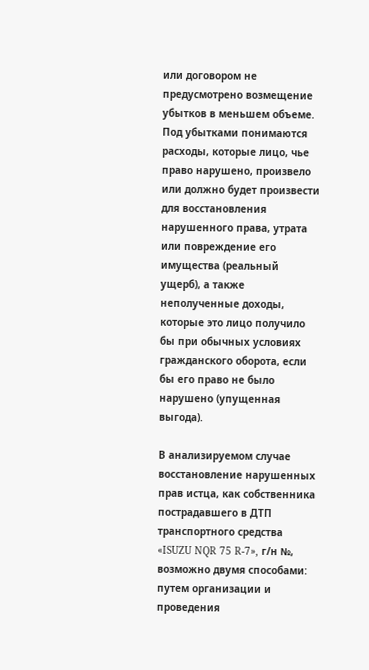или договором не предусмотрено возмещение убытков в меньшем объеме. Под убытками понимаются расходы, которые лицо, чье право нарушено, произвело или должно будет произвести для восстановления нарушенного права, утрата или повреждение его имущества (реальный ущерб), а также неполученные доходы, которые это лицо получило бы при обычных условиях гражданского оборота, если бы его право не было нарушено (упущенная выгода).

В анализируемом случае восстановление нарушенных прав истца, как собственника пострадавшего в ДТП транспортного средства «ISUZU NQR 75 R-7», г/н №, возможно двумя способами: путем организации и проведения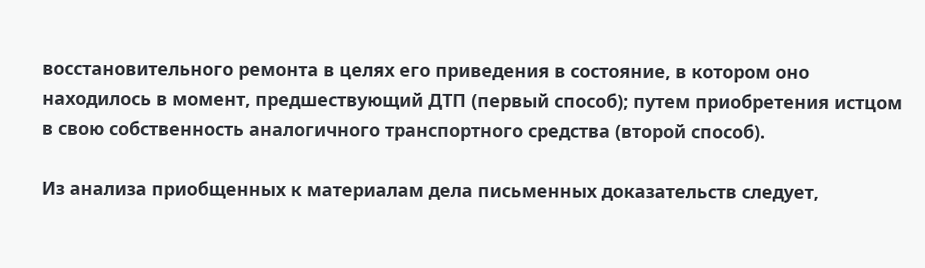восстановительного ремонта в целях его приведения в состояние, в котором оно находилось в момент, предшествующий ДТП (первый способ); путем приобретения истцом в свою собственность аналогичного транспортного средства (второй способ).

Из анализа приобщенных к материалам дела письменных доказательств следует,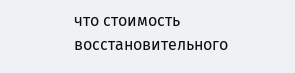что стоимость восстановительного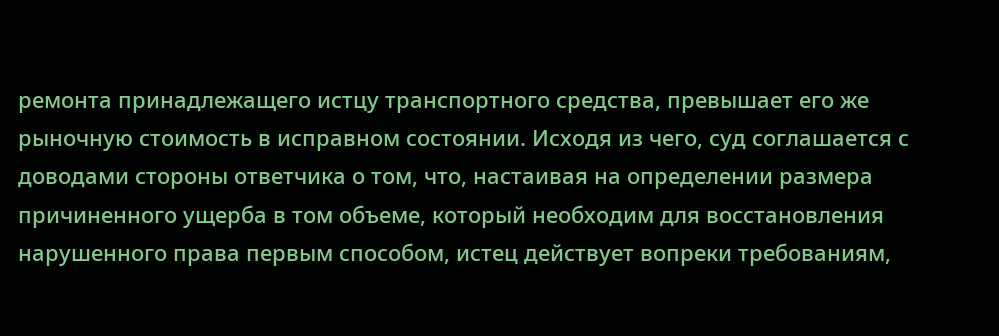ремонта принадлежащего истцу транспортного средства, превышает его же рыночную стоимость в исправном состоянии. Исходя из чего, суд соглашается с доводами стороны ответчика о том, что, настаивая на определении размера причиненного ущерба в том объеме, который необходим для восстановления нарушенного права первым способом, истец действует вопреки требованиям,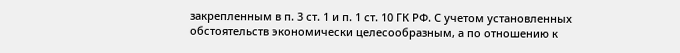закрепленным в п. 3 ст. 1 и п. 1 ст. 10 ГК РФ. С учетом установленных обстоятельств экономически целесообразным, а по отношению к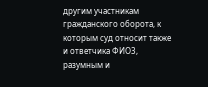другим участникам гражданского оборота, к которым суд относит также и ответчика ФИО3, разумным и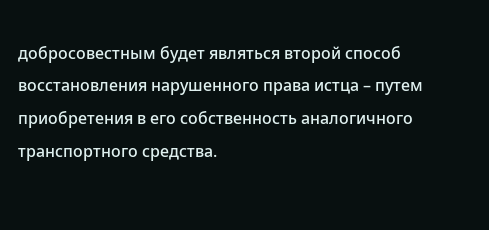добросовестным будет являться второй способ восстановления нарушенного права истца – путем приобретения в его собственность аналогичного транспортного средства.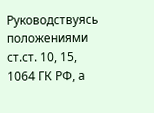Руководствуясь положениями ст.ст. 10, 15, 1064 ГК РФ, а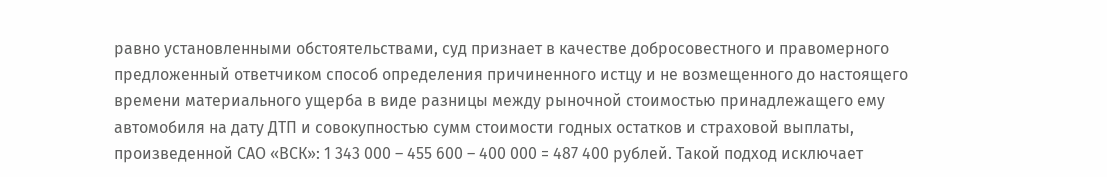равно установленными обстоятельствами, суд признает в качестве добросовестного и правомерного предложенный ответчиком способ определения причиненного истцу и не возмещенного до настоящего времени материального ущерба в виде разницы между рыночной стоимостью принадлежащего ему автомобиля на дату ДТП и совокупностью сумм стоимости годных остатков и страховой выплаты, произведенной САО «ВСК»: 1 343 000 – 455 600 – 400 000 = 487 400 рублей. Такой подход исключает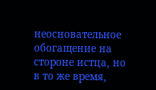неосновательное обогащение на стороне истца, но в то же время,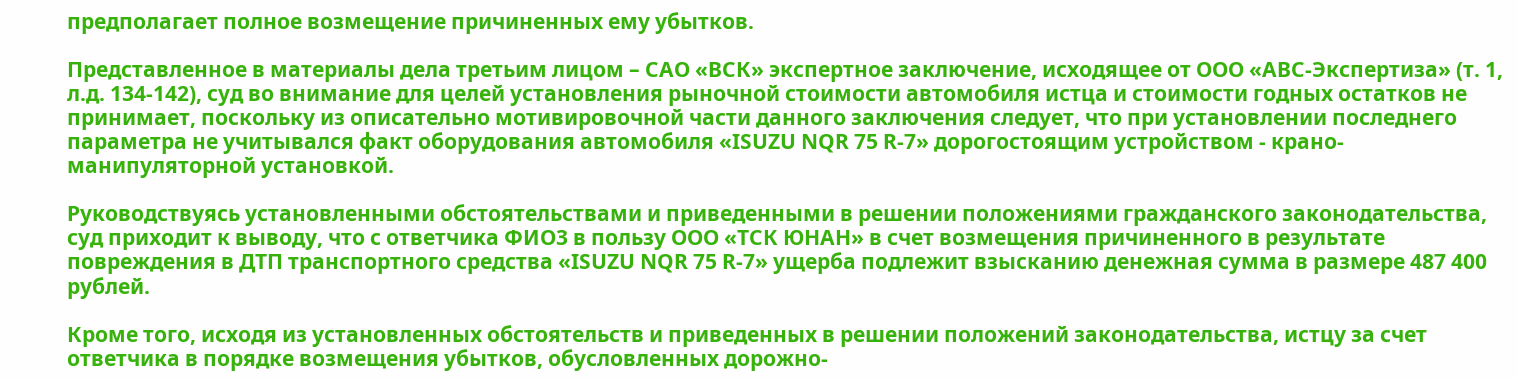предполагает полное возмещение причиненных ему убытков.

Представленное в материалы дела третьим лицом – САО «ВСК» экспертное заключение, исходящее от ООО «АВС-Экспертиза» (т. 1, л.д. 134-142), суд во внимание для целей установления рыночной стоимости автомобиля истца и стоимости годных остатков не принимает, поскольку из описательно мотивировочной части данного заключения следует, что при установлении последнего параметра не учитывался факт оборудования автомобиля «ISUZU NQR 75 R-7» дорогостоящим устройством - крано-манипуляторной установкой.

Руководствуясь установленными обстоятельствами и приведенными в решении положениями гражданского законодательства, суд приходит к выводу, что с ответчика ФИО3 в пользу ООО «ТСК ЮНАН» в счет возмещения причиненного в результате повреждения в ДТП транспортного средства «ISUZU NQR 75 R-7» ущерба подлежит взысканию денежная сумма в размере 487 400 рублей.

Кроме того, исходя из установленных обстоятельств и приведенных в решении положений законодательства, истцу за счет ответчика в порядке возмещения убытков, обусловленных дорожно-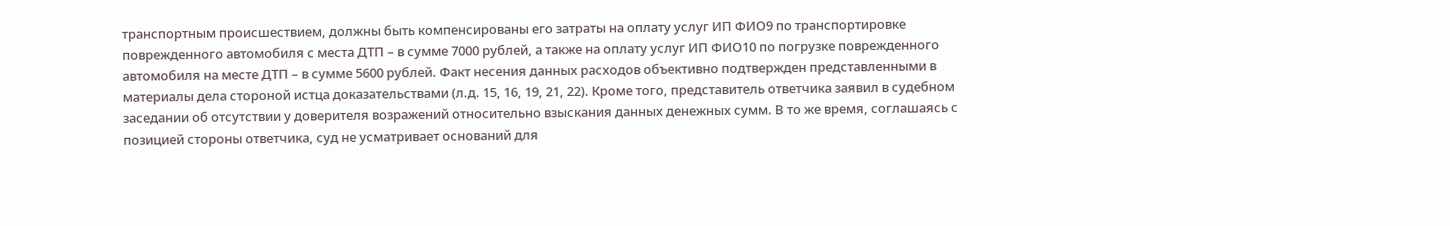транспортным происшествием, должны быть компенсированы его затраты на оплату услуг ИП ФИО9 по транспортировке поврежденного автомобиля с места ДТП – в сумме 7000 рублей, а также на оплату услуг ИП ФИО10 по погрузке поврежденного автомобиля на месте ДТП – в сумме 5600 рублей. Факт несения данных расходов объективно подтвержден представленными в материалы дела стороной истца доказательствами (л.д. 15, 16, 19, 21, 22). Кроме того, представитель ответчика заявил в судебном заседании об отсутствии у доверителя возражений относительно взыскания данных денежных сумм. В то же время, соглашаясь с позицией стороны ответчика, суд не усматривает оснований для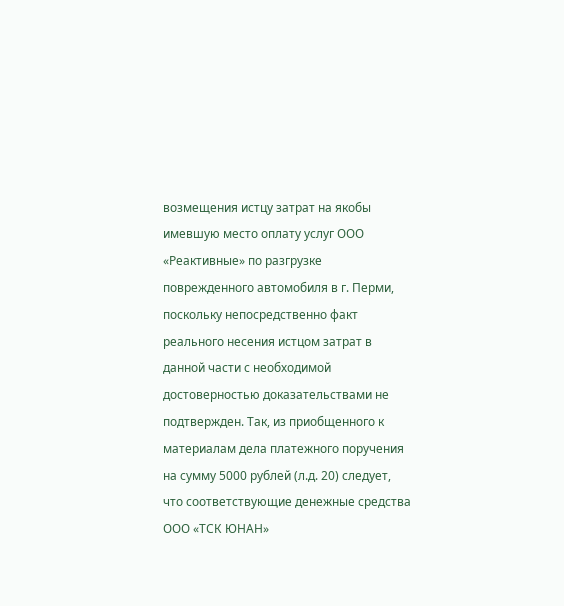возмещения истцу затрат на якобы имевшую место оплату услуг ООО «Реактивные» по разгрузке поврежденного автомобиля в г. Перми, поскольку непосредственно факт реального несения истцом затрат в данной части с необходимой достоверностью доказательствами не подтвержден. Так, из приобщенного к материалам дела платежного поручения на сумму 5000 рублей (л.д. 20) следует, что соответствующие денежные средства ООО «ТСК ЮНАН»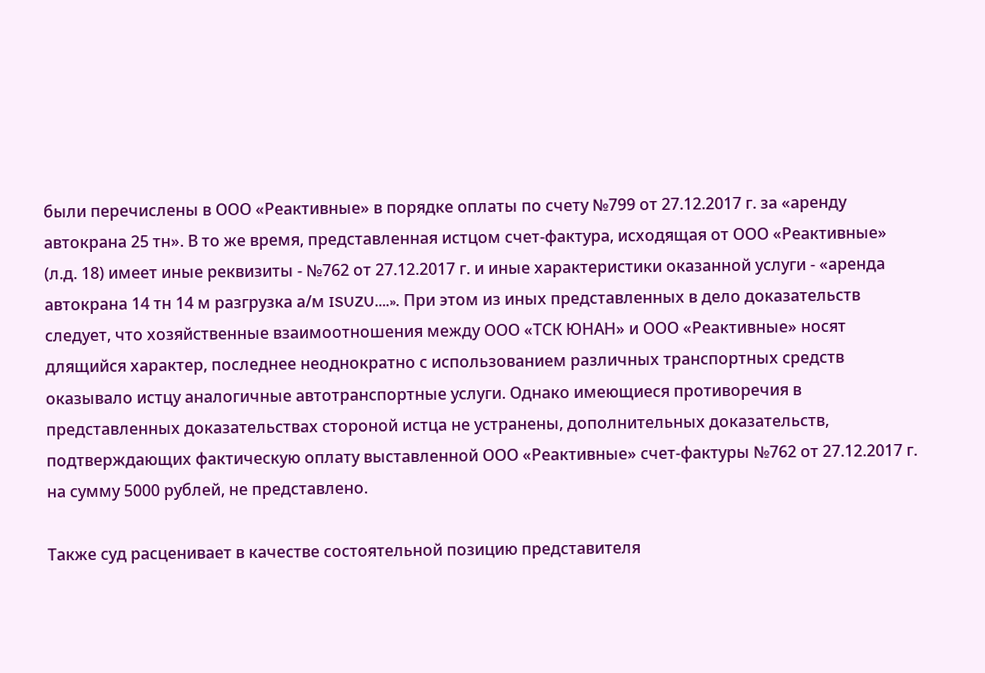были перечислены в ООО «Реактивные» в порядке оплаты по счету №799 от 27.12.2017 г. за «аренду автокрана 25 тн». В то же время, представленная истцом счет-фактура, исходящая от ООО «Реактивные» (л.д. 18) имеет иные реквизиты - №762 от 27.12.2017 г. и иные характеристики оказанной услуги - «аренда автокрана 14 тн 14 м разгрузка а/м ISUZU….». При этом из иных представленных в дело доказательств следует, что хозяйственные взаимоотношения между ООО «ТСК ЮНАН» и ООО «Реактивные» носят длящийся характер, последнее неоднократно с использованием различных транспортных средств оказывало истцу аналогичные автотранспортные услуги. Однако имеющиеся противоречия в представленных доказательствах стороной истца не устранены, дополнительных доказательств, подтверждающих фактическую оплату выставленной ООО «Реактивные» счет-фактуры №762 от 27.12.2017 г. на сумму 5000 рублей, не представлено.

Также суд расценивает в качестве состоятельной позицию представителя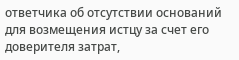ответчика об отсутствии оснований для возмещения истцу за счет его доверителя затрат,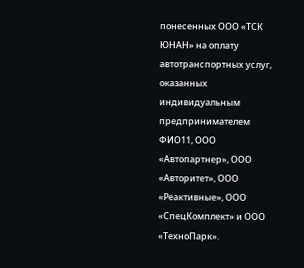понесенных ООО «ТСК ЮНАН» на оплату автотранспортных услуг, оказанных индивидуальным предпринимателем ФИО11, ООО «Автопартнер», ООО «Авторитет», ООО «Реактивные», ООО «СпецКомплект» и ООО «ТехноПарк».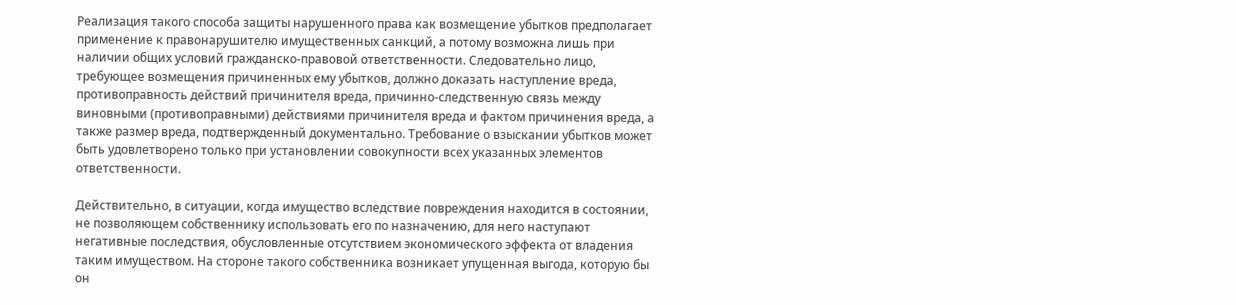Реализация такого способа защиты нарушенного права как возмещение убытков предполагает применение к правонарушителю имущественных санкций, а потому возможна лишь при наличии общих условий гражданско-правовой ответственности. Следовательно лицо, требующее возмещения причиненных ему убытков, должно доказать наступление вреда, противоправность действий причинителя вреда, причинно-следственную связь между виновными (противоправными) действиями причинителя вреда и фактом причинения вреда, а также размер вреда, подтвержденный документально. Требование о взыскании убытков может быть удовлетворено только при установлении совокупности всех указанных элементов ответственности.

Действительно, в ситуации, когда имущество вследствие повреждения находится в состоянии, не позволяющем собственнику использовать его по назначению, для него наступают негативные последствия, обусловленные отсутствием экономического эффекта от владения таким имуществом. На стороне такого собственника возникает упущенная выгода, которую бы он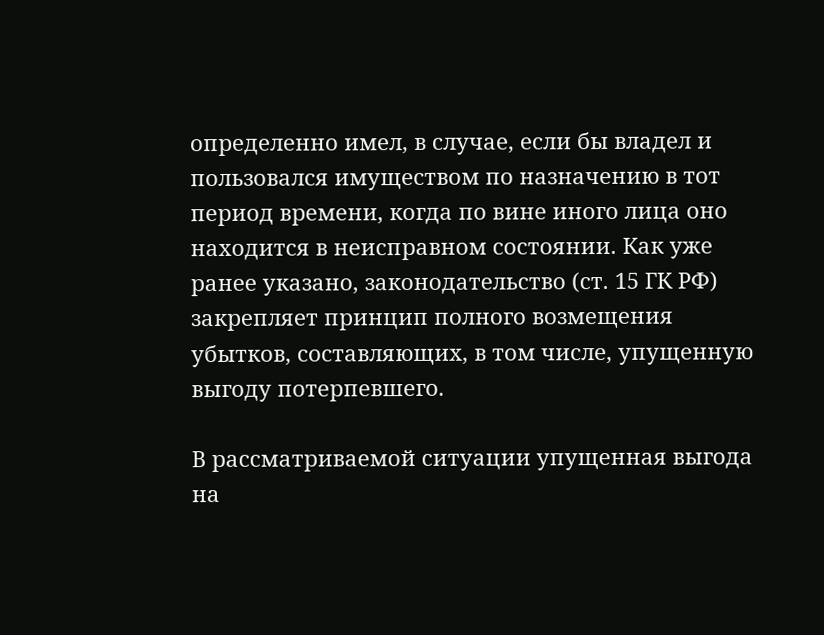определенно имел, в случае, если бы владел и пользовался имуществом по назначению в тот период времени, когда по вине иного лица оно находится в неисправном состоянии. Как уже ранее указано, законодательство (ст. 15 ГК РФ) закрепляет принцип полного возмещения убытков, составляющих, в том числе, упущенную выгоду потерпевшего.

В рассматриваемой ситуации упущенная выгода на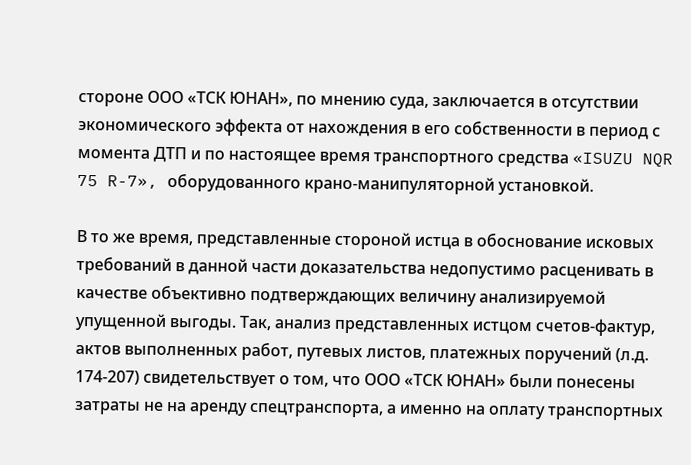стороне ООО «ТСК ЮНАН», по мнению суда, заключается в отсутствии экономического эффекта от нахождения в его собственности в период с момента ДТП и по настоящее время транспортного средства «ISUZU NQR 75 R-7», оборудованного крано-манипуляторной установкой.

В то же время, представленные стороной истца в обоснование исковых требований в данной части доказательства недопустимо расценивать в качестве объективно подтверждающих величину анализируемой упущенной выгоды. Так, анализ представленных истцом счетов-фактур, актов выполненных работ, путевых листов, платежных поручений (л.д. 174-207) свидетельствует о том, что ООО «ТСК ЮНАН» были понесены затраты не на аренду спецтранспорта, а именно на оплату транспортных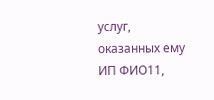услуг, оказанных ему ИП ФИО11,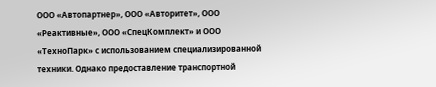ООО «Автопартнер», ООО «Авторитет», ООО «Реактивные», ООО «СпецКомплект» и ООО «ТехноПарк» с использованием специализированной техники. Однако предоставление транспортной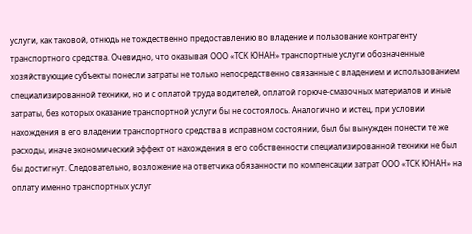услуги, как таковой, отнюдь не тождественно предоставлению во владение и пользование контрагенту транспортного средства. Очевидно, что оказывая ООО «ТСК ЮНАН» транспортные услуги обозначенные хозяйствующие субъекты понесли затраты не только непосредственно связанные с владением и использованием специализированной техники, но и с оплатой труда водителей, оплатой горюче-смазочных материалов и иные затраты, без которых оказание транспортной услуги бы не состоялось. Аналогично и истец, при условии нахождения в его владении транспортного средства в исправном состоянии, был бы вынужден понести те же расходы, иначе экономический эффект от нахождения в его собственности специализированной техники не был бы достигнут. Следовательно, возложение на ответчика обязанности по компенсации затрат ООО «ТСК ЮНАН» на оплату именно транспортных услуг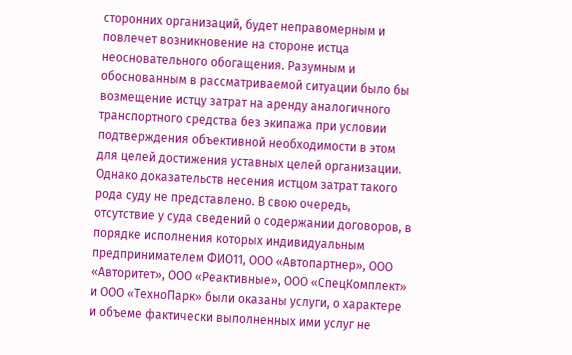сторонних организаций, будет неправомерным и повлечет возникновение на стороне истца неосновательного обогащения. Разумным и обоснованным в рассматриваемой ситуации было бы возмещение истцу затрат на аренду аналогичного транспортного средства без экипажа при условии подтверждения объективной необходимости в этом для целей достижения уставных целей организации. Однако доказательств несения истцом затрат такого рода суду не представлено. В свою очередь, отсутствие у суда сведений о содержании договоров, в порядке исполнения которых индивидуальным предпринимателем ФИО11, ООО «Автопартнер», ООО «Авторитет», ООО «Реактивные», ООО «СпецКомплект» и ООО «ТехноПарк» были оказаны услуги, о характере и объеме фактически выполненных ими услуг не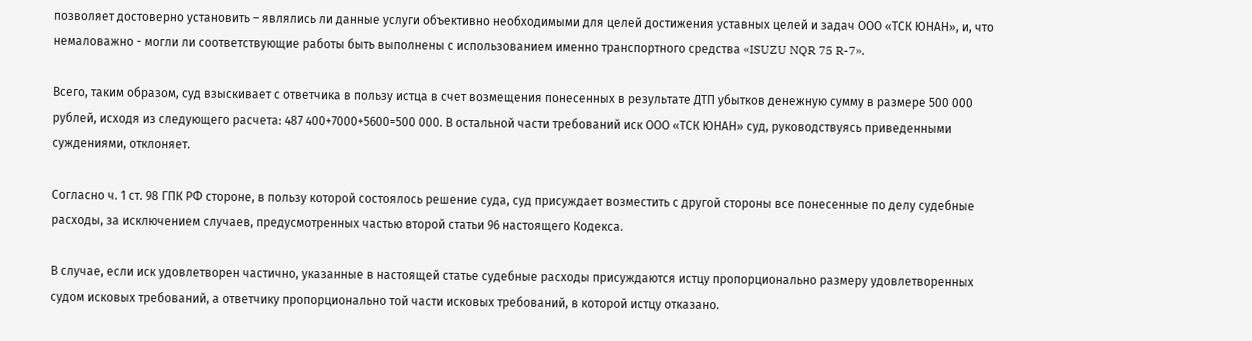позволяет достоверно установить – являлись ли данные услуги объективно необходимыми для целей достижения уставных целей и задач ООО «ТСК ЮНАН», и, что немаловажно - могли ли соответствующие работы быть выполнены с использованием именно транспортного средства «ISUZU NQR 75 R-7».

Всего, таким образом, суд взыскивает с ответчика в пользу истца в счет возмещения понесенных в результате ДТП убытков денежную сумму в размере 500 000 рублей, исходя из следующего расчета: 487 400+7000+5600=500 000. В остальной части требований иск ООО «ТСК ЮНАН» суд, руководствуясь приведенными суждениями, отклоняет.

Согласно ч. 1 ст. 98 ГПК РФ стороне, в пользу которой состоялось решение суда, суд присуждает возместить с другой стороны все понесенные по делу судебные расходы, за исключением случаев, предусмотренных частью второй статьи 96 настоящего Кодекса.

В случае, если иск удовлетворен частично, указанные в настоящей статье судебные расходы присуждаются истцу пропорционально размеру удовлетворенных судом исковых требований, а ответчику пропорционально той части исковых требований, в которой истцу отказано.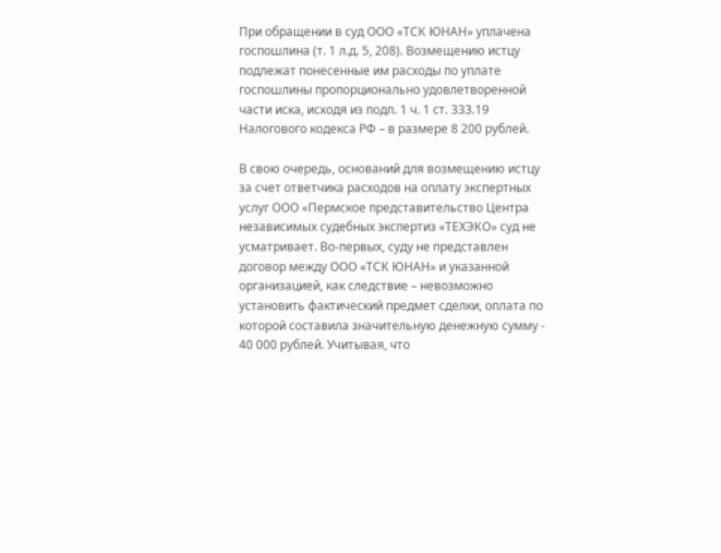При обращении в суд ООО «ТСК ЮНАН» уплачена госпошлина (т. 1 л.д. 5, 208). Возмещению истцу подлежат понесенные им расходы по уплате госпошлины пропорционально удовлетворенной части иска, исходя из подп. 1 ч. 1 ст. 333.19 Налогового кодекса РФ – в размере 8 200 рублей.

В свою очередь, оснований для возмещению истцу за счет ответчика расходов на оплату экспертных услуг ООО «Пермское представительство Центра независимых судебных экспертиз «ТЕХЭКО» суд не усматривает. Во-первых, суду не представлен договор между ООО «ТСК ЮНАН» и указанной организацией, как следствие – невозможно установить фактический предмет сделки, оплата по которой составила значительную денежную сумму - 40 000 рублей. Учитывая, что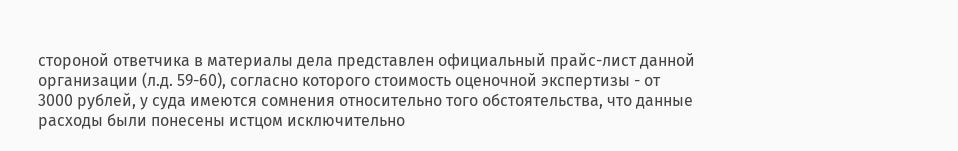стороной ответчика в материалы дела представлен официальный прайс-лист данной организации (л.д. 59-60), согласно которого стоимость оценочной экспертизы - от 3000 рублей, у суда имеются сомнения относительно того обстоятельства, что данные расходы были понесены истцом исключительно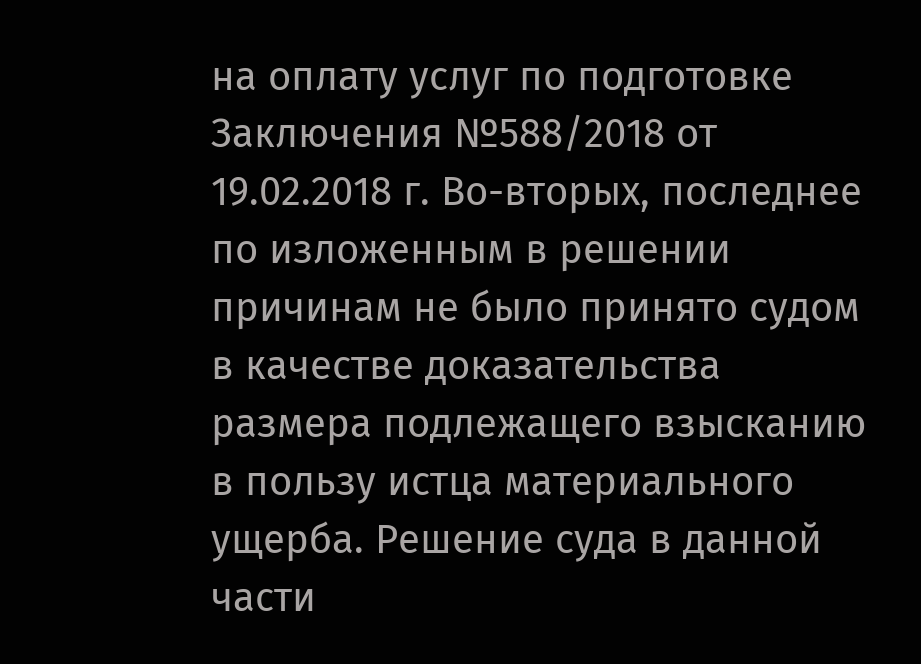на оплату услуг по подготовке Заключения №588/2018 от 19.02.2018 г. Во-вторых, последнее по изложенным в решении причинам не было принято судом в качестве доказательства размера подлежащего взысканию в пользу истца материального ущерба. Решение суда в данной части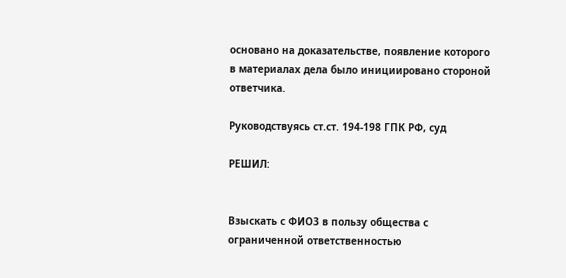основано на доказательстве, появление которого в материалах дела было инициировано стороной ответчика.

Руководствуясь ст.ст. 194-198 ГПК РФ, суд

РЕШИЛ:


Взыскать с ФИО3 в пользу общества с ограниченной ответственностью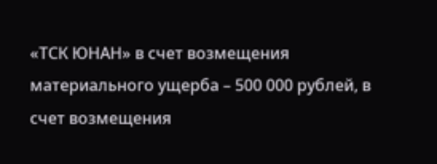«ТСК ЮНАН» в счет возмещения материального ущерба – 500 000 рублей, в счет возмещения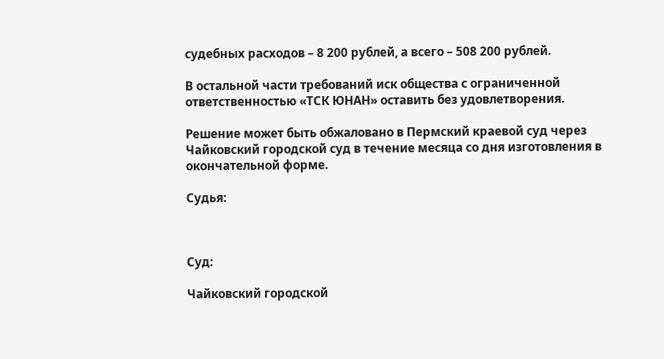судебных расходов – 8 200 рублей, а всего – 508 200 рублей.

В остальной части требований иск общества с ограниченной ответственностью «ТСК ЮНАН» оставить без удовлетворения.

Решение может быть обжаловано в Пермский краевой суд через Чайковский городской суд в течение месяца со дня изготовления в окончательной форме.

Судья:



Суд:

Чайковский городской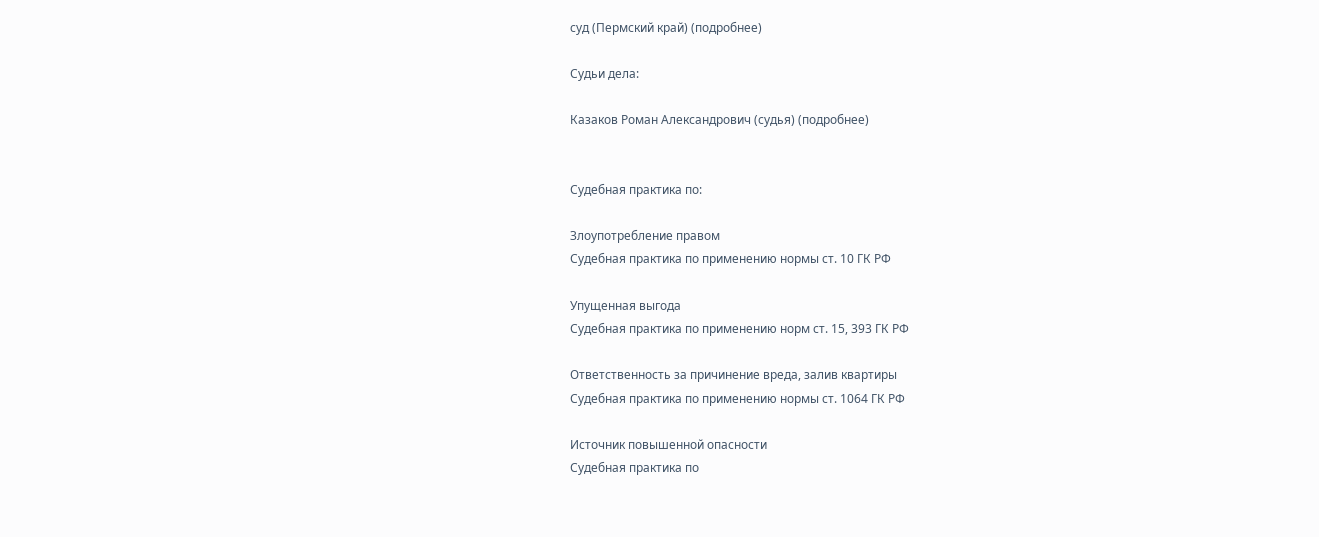суд (Пермский край) (подробнее)

Судьи дела:

Казаков Роман Александрович (судья) (подробнее)


Судебная практика по:

Злоупотребление правом
Судебная практика по применению нормы ст. 10 ГК РФ

Упущенная выгода
Судебная практика по применению норм ст. 15, 393 ГК РФ

Ответственность за причинение вреда, залив квартиры
Судебная практика по применению нормы ст. 1064 ГК РФ

Источник повышенной опасности
Судебная практика по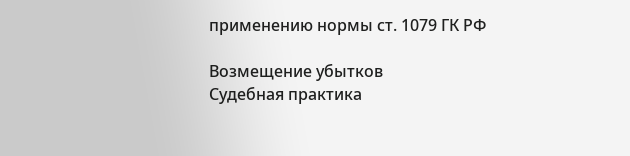применению нормы ст. 1079 ГК РФ

Возмещение убытков
Судебная практика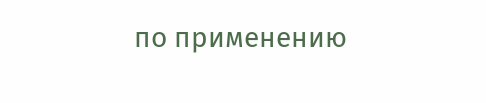по применению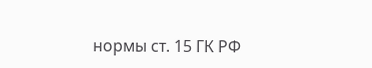нормы ст. 15 ГК РФ